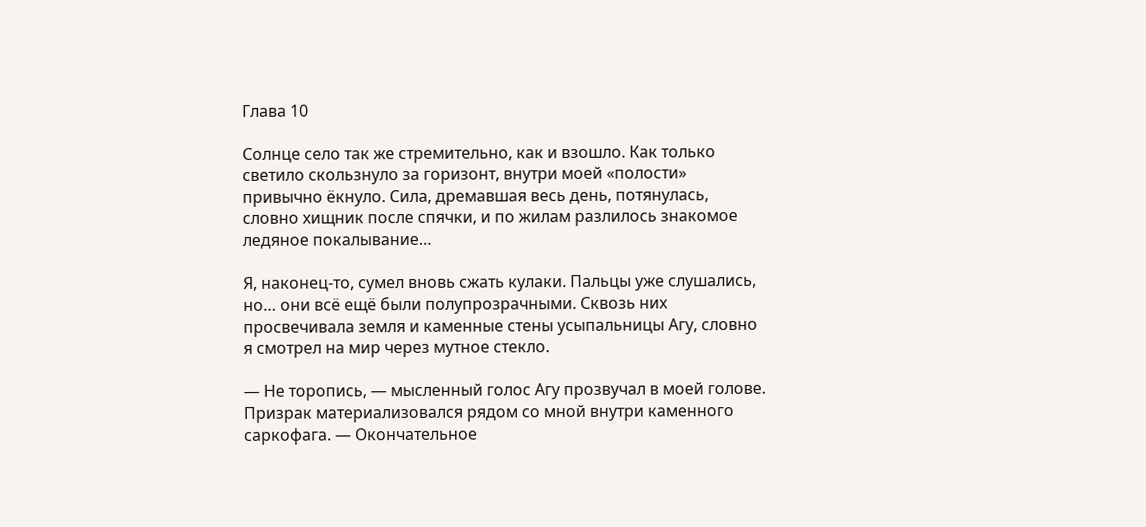Глава 10

Солнце село так же стремительно, как и взошло. Как только светило скользнуло за горизонт, внутри моей «полости» привычно ёкнуло. Сила, дремавшая весь день, потянулась, словно хищник после спячки, и по жилам разлилось знакомое ледяное покалывание…

Я, наконец-то, сумел вновь сжать кулаки. Пальцы уже слушались, но… они всё ещё были полупрозрачными. Сквозь них просвечивала земля и каменные стены усыпальницы Агу, словно я смотрел на мир через мутное стекло.

— Не торопись, — мысленный голос Агу прозвучал в моей голове. Призрак материализовался рядом со мной внутри каменного саркофага. — Окончательное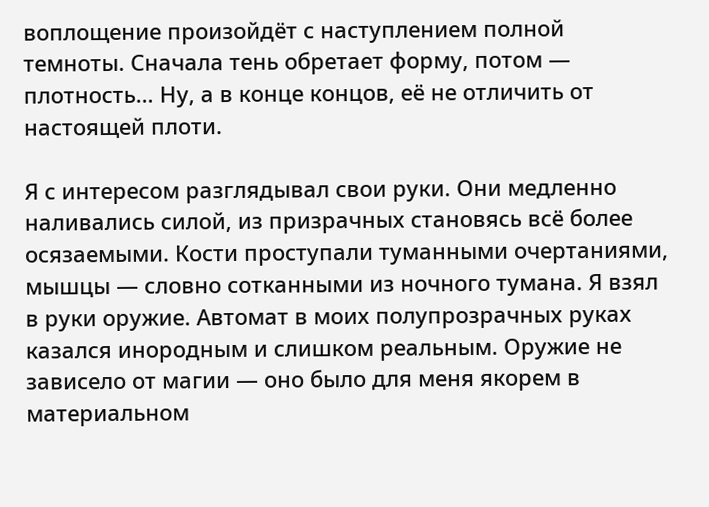воплощение произойдёт с наступлением полной темноты. Сначала тень обретает форму, потом — плотность… Ну, а в конце концов, её не отличить от настоящей плоти.

Я с интересом разглядывал свои руки. Они медленно наливались силой, из призрачных становясь всё более осязаемыми. Кости проступали туманными очертаниями, мышцы — словно сотканными из ночного тумана. Я взял в руки оружие. Автомат в моих полупрозрачных руках казался инородным и слишком реальным. Оружие не зависело от магии — оно было для меня якорем в материальном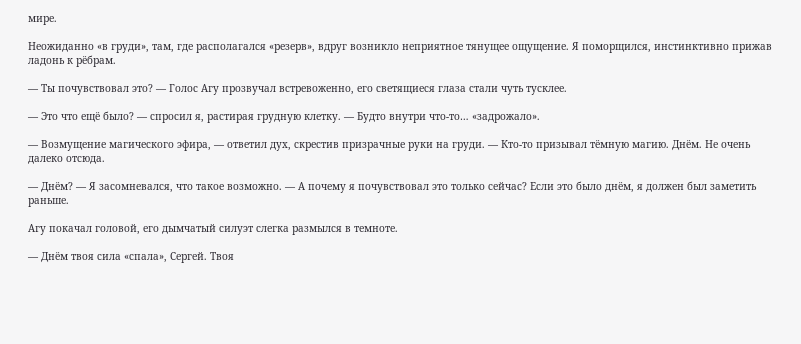мире.

Неожиданно «в груди», там, где располагался «резерв», вдруг возникло неприятное тянущее ощущение. Я поморщился, инстинктивно прижав ладонь к рёбрам.

— Ты почувствовал это? — Голос Агу прозвучал встревоженно, его светящиеся глаза стали чуть тусклее.

— Это что ещё было? — спросил я, растирая грудную клетку. — Будто внутри что-то… «задрожало».

— Возмущение магического эфира, — ответил дух, скрестив призрачные руки на груди. — Кто-то призывал тёмную магию. Днём. Не очень далеко отсюда.

— Днём? — Я засомневался, что такое возможно. — А почему я почувствовал это только сейчас? Если это было днём, я должен был заметить раньше.

Агу покачал головой, его дымчатый силуэт слегка размылся в темноте.

— Днём твоя сила «спала», Сергей. Твоя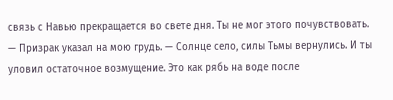связь с Навью прекращается во свете дня. Ты не мог этого почувствовать. — Призрак указал на мою грудь. — Солнце село, силы Тьмы вернулись. И ты уловил остаточное возмущение. Это как рябь на воде после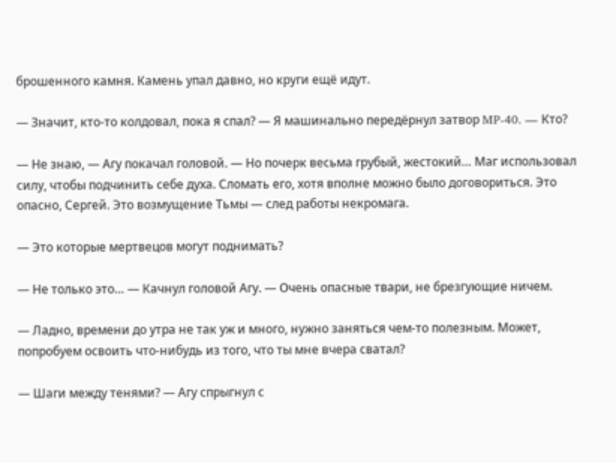брошенного камня. Камень упал давно, но круги ещё идут.

— Значит, кто-то колдовал, пока я спал? — Я машинально передёрнул затвор MP-40. — Кто?

— Не знаю, — Агу покачал головой. — Но почерк весьма грубый, жестокий… Маг использовал силу, чтобы подчинить себе духа. Сломать его, хотя вполне можно было договориться. Это опасно, Сергей. Это возмущение Тьмы — след работы некромага.

— Это которые мертвецов могут поднимать?

— Не только это… — Качнул головой Агу. — Очень опасные твари, не брезгующие ничем.

— Ладно, времени до утра не так уж и много, нужно заняться чем-то полезным. Может, попробуем освоить что-нибудь из того, что ты мне вчера сватал?

— Шаги между тенями? — Агу спрыгнул с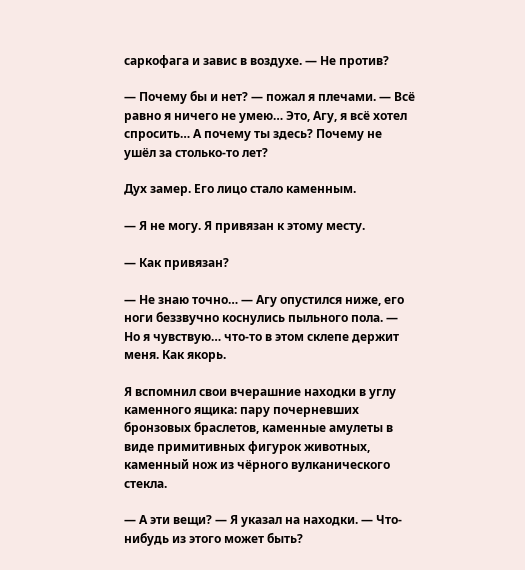саркофага и завис в воздухе. — Не против?

— Почему бы и нет? — пожал я плечами. — Всё равно я ничего не умею… Это, Агу, я всё хотел спросить… А почему ты здесь? Почему не ушёл за столько-то лет?

Дух замер. Его лицо стало каменным.

— Я не могу. Я привязан к этому месту.

— Как привязан?

— Не знаю точно… — Агу опустился ниже, его ноги беззвучно коснулись пыльного пола. — Но я чувствую… что-то в этом склепе держит меня. Как якорь.

Я вспомнил свои вчерашние находки в углу каменного ящика: пару почерневших бронзовых браслетов, каменные амулеты в виде примитивных фигурок животных, каменный нож из чёрного вулканического стекла.

— А эти вещи? — Я указал на находки. — Что-нибудь из этого может быть?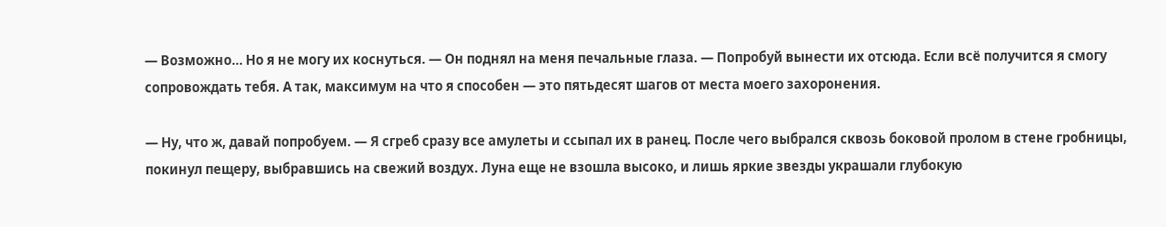— Возможно… Но я не могу их коснуться. — Он поднял на меня печальные глаза. — Попробуй вынести их отсюда. Если всё получится я смогу сопровождать тебя. А так, максимум на что я способен — это пятьдесят шагов от места моего захоронения.

— Ну, что ж, давай попробуем. — Я сгреб сразу все амулеты и ссыпал их в ранец. После чего выбрался сквозь боковой пролом в стене гробницы, покинул пещеру, выбравшись на свежий воздух. Луна еще не взошла высоко, и лишь яркие звезды украшали глубокую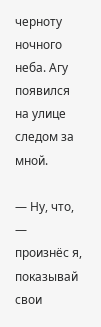черноту ночного неба. Агу появился на улице следом за мной.

— Ну, что, — произнёс я, показывай свои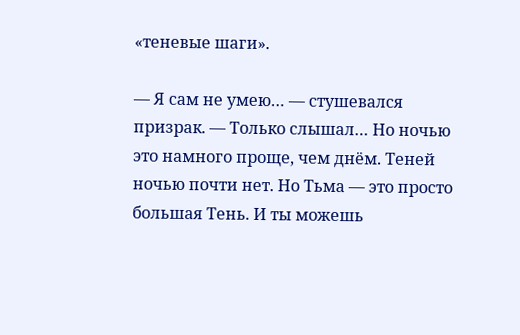«теневые шаги».

— Я сам не умею… — стушевался призрак. — Только слышал… Но ночью это намного проще, чем днём. Теней ночью почти нет. Но Тьма — это просто большая Тень. И ты можешь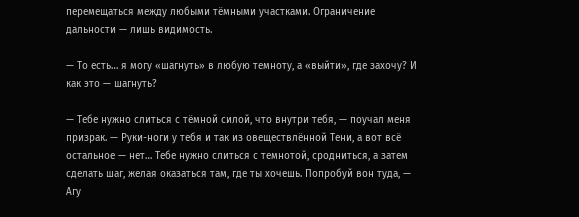перемещаться между любыми тёмными участками. Ограничение дальности — лишь видимость.

— То есть… я могу «шагнуть» в любую темноту, а «выйти», где захочу? И как это — шагнуть?

— Тебе нужно слиться с тёмной силой, что внутри тебя, — поучал меня призрак. — Руки-ноги у тебя и так из овеществлённой Тени, а вот всё остальное — нет… Тебе нужно слиться с темнотой, сродниться, а затем сделать шаг, желая оказаться там, где ты хочешь. Попробуй вон туда, — Агу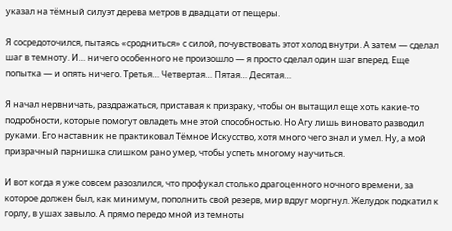указал на тёмный силуэт дерева метров в двадцати от пещеры.

Я сосредоточился, пытаясь «сродниться» с силой, почувствовать этот холод внутри. А затем — сделал шаг в темноту. И… ничего особенного не произошло — я просто сделал один шаг вперед. Еще попытка — и опять ничего. Третья… Четвертая… Пятая… Десятая…

Я начал нервничать, раздражаться, приставая к призраку, чтобы он вытащил еще хоть какие-то подробности, которые помогут овладеть мне этой способностью. Но Агу лишь виновато разводил руками. Его наставник не практиковал Тёмное Искусство, хотя много чего знал и умел. Ну, а мой призрачный парнишка слишком рано умер, чтобы успеть многому научиться.

И вот когда я уже совсем разозлился, что профукал столько драгоценного ночного времени, за которое должен был, как минимум, пополнить свой резерв, мир вдруг моргнул. Желудок подкатил к горлу, в ушах завыло. А прямо передо мной из темноты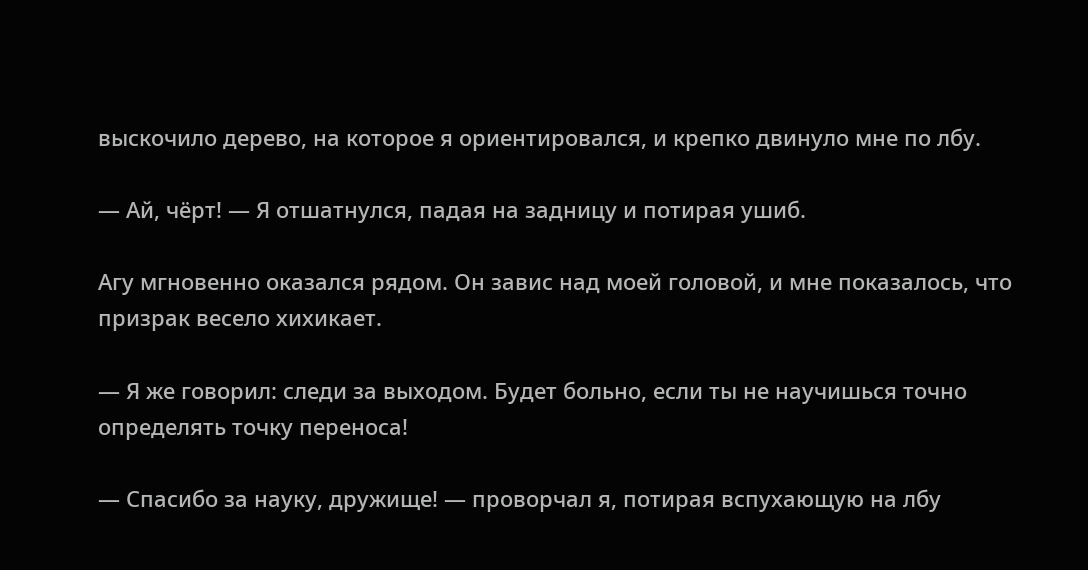выскочило дерево, на которое я ориентировался, и крепко двинуло мне по лбу.

— Ай, чёрт! — Я отшатнулся, падая на задницу и потирая ушиб.

Агу мгновенно оказался рядом. Он завис над моей головой, и мне показалось, что призрак весело хихикает.

— Я же говорил: следи за выходом. Будет больно, если ты не научишься точно определять точку переноса!

— Спасибо за науку, дружище! — проворчал я, потирая вспухающую на лбу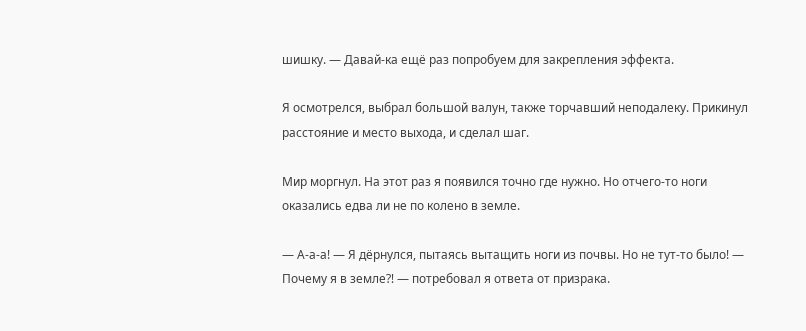шишку. — Давай-ка ещё раз попробуем для закрепления эффекта.

Я осмотрелся, выбрал большой валун, также торчавший неподалеку. Прикинул расстояние и место выхода, и сделал шаг.

Мир моргнул. На этот раз я появился точно где нужно. Но отчего-то ноги оказались едва ли не по колено в земле.

— А-а-а! — Я дёрнулся, пытаясь вытащить ноги из почвы. Но не тут-то было! — Почему я в земле⁈ — потребовал я ответа от призрака.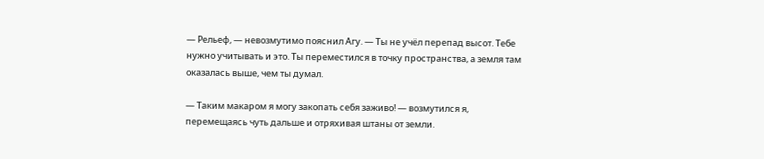— Рельеф, — невозмутимо пояснил Агу. — Ты не учёл перепад высот. Тебе нужно учитывать и это. Ты переместился в точку пространства, а земля там оказалась выше, чем ты думал.

— Таким макаром я могу закопать себя заживо! — возмутился я, перемещаясь чуть дальше и отряхивая штаны от земли.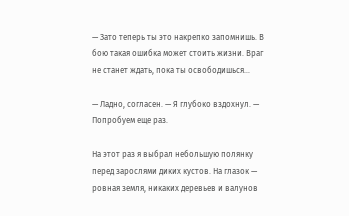— Зато теперь ты это накрепко запомнишь. В бою такая ошибка может стоить жизни. Враг не станет ждать, пока ты освободишься…

— Ладно, согласен. — Я глубоко вздохнул. — Попробуем еще раз.

На этот раз я выбрал небольшую полянку перед зарослями диких кустов. На глазок — ровная земля, никаких деревьев и валунов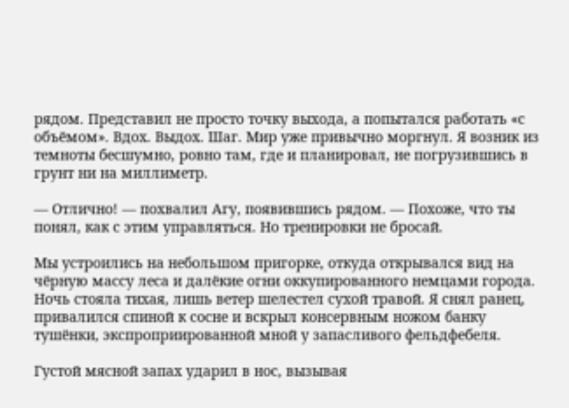рядом. Представил не просто точку выхода, а попытался работать «с объёмом». Вдох. Выдох. Шаг. Мир уже привычно моргнул. Я возник из темноты бесшумно, ровно там, где и планировал, не погрузившись в грунт ни на миллиметр.

— Отлично! — похвалил Агу, появившись рядом. — Похоже, что ты понял, как с этим управляться. Но тренировки не бросай.

Мы устроились на небольшом пригорке, откуда открывался вид на чёрную массу леса и далёкие огни оккупированного немцами города. Ночь стояла тихая, лишь ветер шелестел сухой травой. Я снял ранец, привалился спиной к сосне и вскрыл консервным ножом банку тушёнки, экспроприированной мной у запасливого фельдфебеля.

Густой мясной запах ударил в нос, вызывая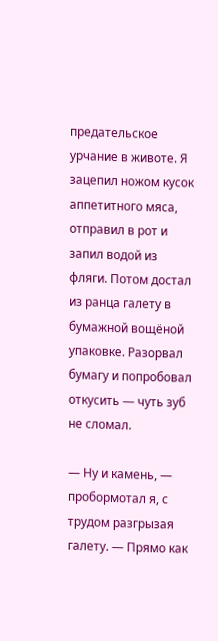предательское урчание в животе. Я зацепил ножом кусок аппетитного мяса, отправил в рот и запил водой из фляги. Потом достал из ранца галету в бумажной вощёной упаковке. Разорвал бумагу и попробовал откусить — чуть зуб не сломал.

— Ну и камень, — пробормотал я, с трудом разгрызая галету. — Прямо как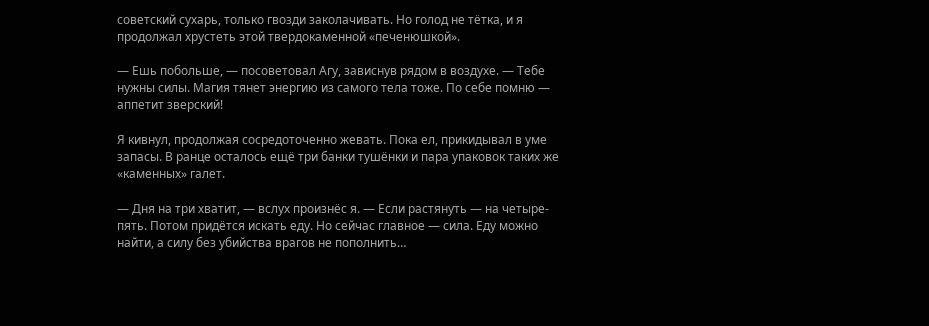советский сухарь, только гвозди заколачивать. Но голод не тётка, и я продолжал хрустеть этой твердокаменной «печенюшкой».

— Ешь побольше, — посоветовал Агу, зависнув рядом в воздухе. — Тебе нужны силы. Магия тянет энергию из самого тела тоже. По себе помню — аппетит зверский!

Я кивнул, продолжая сосредоточенно жевать. Пока ел, прикидывал в уме запасы. В ранце осталось ещё три банки тушёнки и пара упаковок таких же «каменных» галет.

— Дня на три хватит, — вслух произнёс я. — Если растянуть — на четыре-пять. Потом придётся искать еду. Но сейчас главное — сила. Еду можно найти, а силу без убийства врагов не пополнить…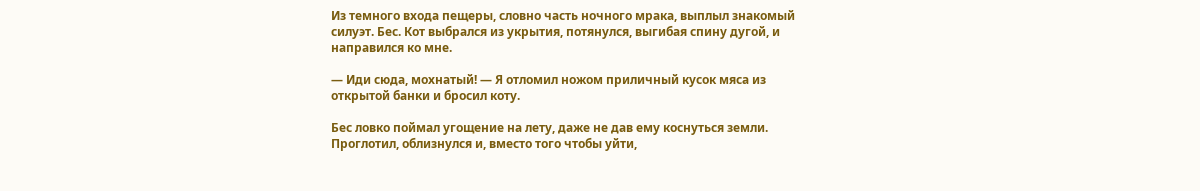Из темного входа пещеры, словно часть ночного мрака, выплыл знакомый силуэт. Бес. Кот выбрался из укрытия, потянулся, выгибая спину дугой, и направился ко мне.

— Иди сюда, мохнатый! — Я отломил ножом приличный кусок мяса из открытой банки и бросил коту.

Бес ловко поймал угощение на лету, даже не дав ему коснуться земли. Проглотил, облизнулся и, вместо того чтобы уйти,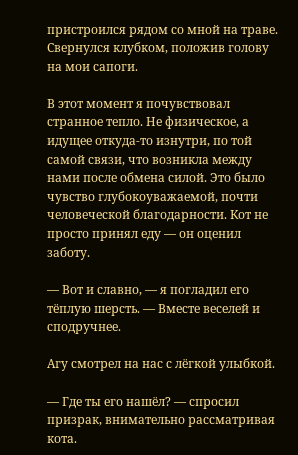пристроился рядом со мной на траве. Свернулся клубком, положив голову на мои сапоги.

В этот момент я почувствовал странное тепло. Не физическое, а идущее откуда-то изнутри, по той самой связи, что возникла между нами после обмена силой. Это было чувство глубокоуважаемой, почти человеческой благодарности. Кот не просто принял еду — он оценил заботу.

— Вот и славно, — я погладил его тёплую шерсть. — Вместе веселей и сподручнее.

Агу смотрел на нас с лёгкой улыбкой.

— Где ты его нашёл? — спросил призрак, внимательно рассматривая кота.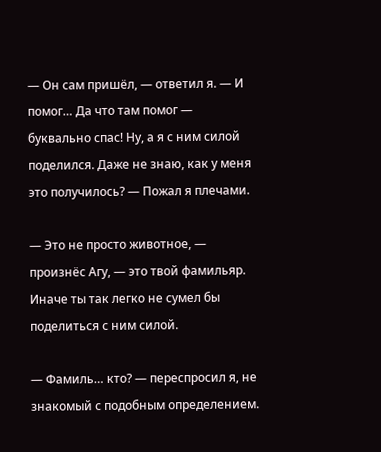— Он сам пришёл, — ответил я. — И помог… Да что там помог — буквально спас! Ну, а я с ним силой поделился. Даже не знаю, как у меня это получилось? — Пожал я плечами.

— Это не просто животное, — произнёс Агу, — это твой фамильяр. Иначе ты так легко не сумел бы поделиться с ним силой.

— Фамиль… кто? — переспросил я, не знакомый с подобным определением.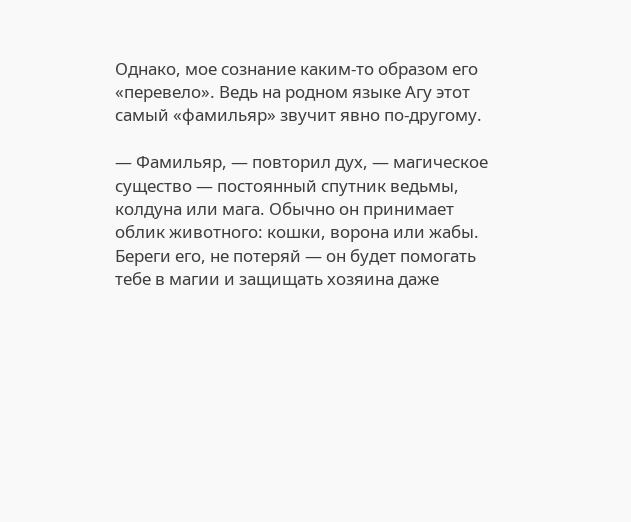Однако, мое сознание каким-то образом его «перевело». Ведь на родном языке Агу этот самый «фамильяр» звучит явно по-другому.

— Фамильяр, — повторил дух, — магическое существо — постоянный спутник ведьмы, колдуна или мага. Обычно он принимает облик животного: кошки, ворона или жабы. Береги его, не потеряй — он будет помогать тебе в магии и защищать хозяина даже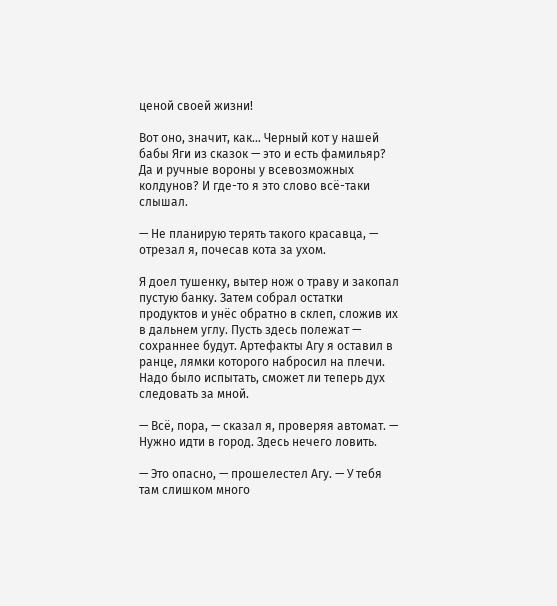ценой своей жизни!

Вот оно, значит, как… Черный кот у нашей бабы Яги из сказок — это и есть фамильяр? Да и ручные вороны у всевозможных колдунов? И где-то я это слово всё-таки слышал.

— Не планирую терять такого красавца, — отрезал я, почесав кота за ухом.

Я доел тушенку, вытер нож о траву и закопал пустую банку. Затем собрал остатки продуктов и унёс обратно в склеп, сложив их в дальнем углу. Пусть здесь полежат — сохраннее будут. Артефакты Агу я оставил в ранце, лямки которого набросил на плечи. Надо было испытать, сможет ли теперь дух следовать за мной.

— Всё, пора, — сказал я, проверяя автомат. — Нужно идти в город. Здесь нечего ловить.

— Это опасно, — прошелестел Агу. — У тебя там слишком много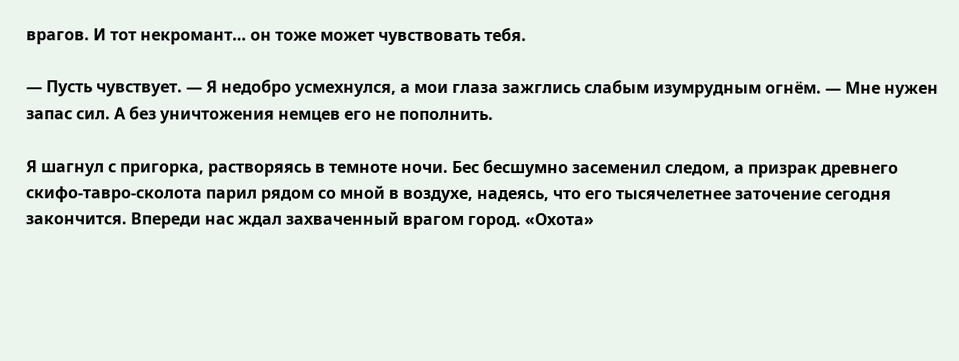врагов. И тот некромант… он тоже может чувствовать тебя.

— Пусть чувствует. — Я недобро усмехнулся, а мои глаза зажглись слабым изумрудным огнём. — Мне нужен запас сил. А без уничтожения немцев его не пополнить.

Я шагнул с пригорка, растворяясь в темноте ночи. Бес бесшумно засеменил следом, а призрак древнего скифо-тавро-сколота парил рядом со мной в воздухе, надеясь, что его тысячелетнее заточение сегодня закончится. Впереди нас ждал захваченный врагом город. «Охота»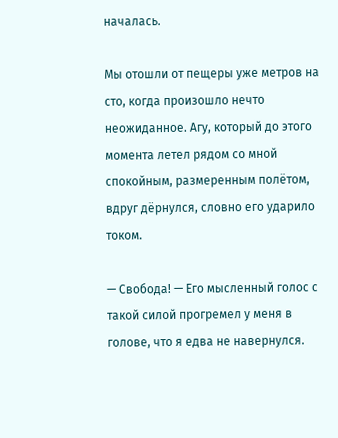началась.

Мы отошли от пещеры уже метров на сто, когда произошло нечто неожиданное. Агу, который до этого момента летел рядом со мной спокойным, размеренным полётом, вдруг дёрнулся, словно его ударило током.

— Свобода! — Его мысленный голос с такой силой прогремел у меня в голове, что я едва не навернулся.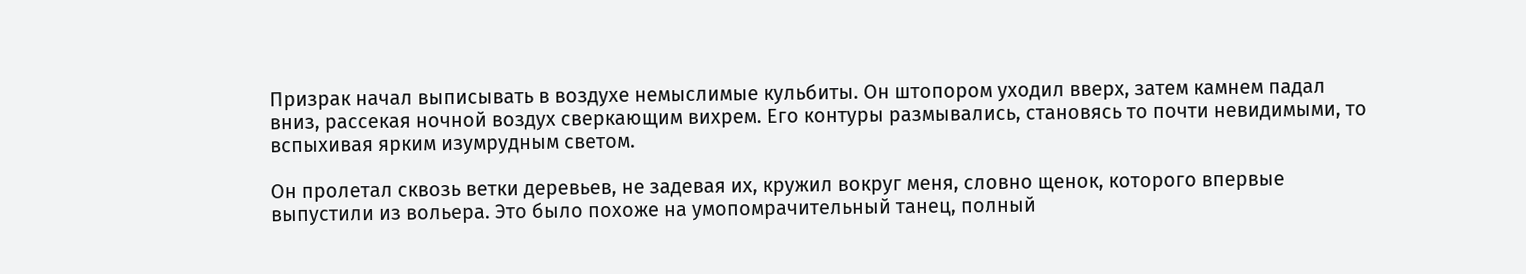Призрак начал выписывать в воздухе немыслимые кульбиты. Он штопором уходил вверх, затем камнем падал вниз, рассекая ночной воздух сверкающим вихрем. Его контуры размывались, становясь то почти невидимыми, то вспыхивая ярким изумрудным светом.

Он пролетал сквозь ветки деревьев, не задевая их, кружил вокруг меня, словно щенок, которого впервые выпустили из вольера. Это было похоже на умопомрачительный танец, полный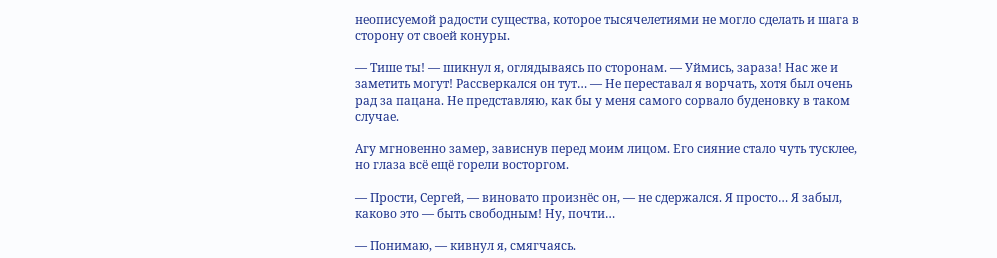неописуемой радости существа, которое тысячелетиями не могло сделать и шага в сторону от своей конуры.

— Тише ты! — шикнул я, оглядываясь по сторонам. — Уймись, зараза! Нас же и заметить могут! Рассверкался он тут… — Не переставал я ворчать, хотя был очень рад за пацана. Не представляю, как бы у меня самого сорвало буденовку в таком случае.

Агу мгновенно замер, зависнув перед моим лицом. Его сияние стало чуть тусклее, но глаза всё ещё горели восторгом.

— Прости, Сергей, — виновато произнёс он, — не сдержался. Я просто… Я забыл, каково это — быть свободным! Ну, почти…

— Понимаю, — кивнул я, смягчаясь.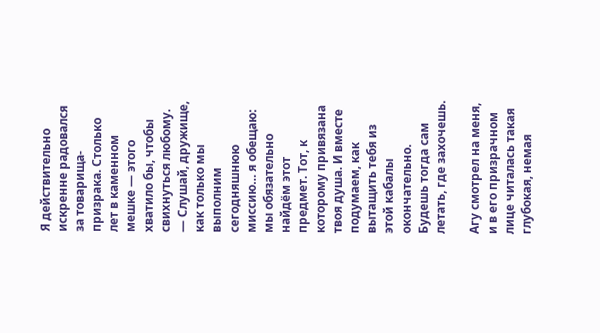Я действительно искренне радовался за товарища-призрака. Столько лет в каменном мешке — этого хватило бы, чтобы свихнуться любому. — Слушай, дружище, как только мы выполним сегодняшнюю миссию… я обещаю: мы обязательно найдём этот предмет. Тот, к которому привязана твоя душа. И вместе подумаем, как вытащить тебя из этой кабалы окончательно. Будешь тогда сам летать, где захочешь.

Агу смотрел на меня, и в его призрачном лице читалась такая глубокая, немая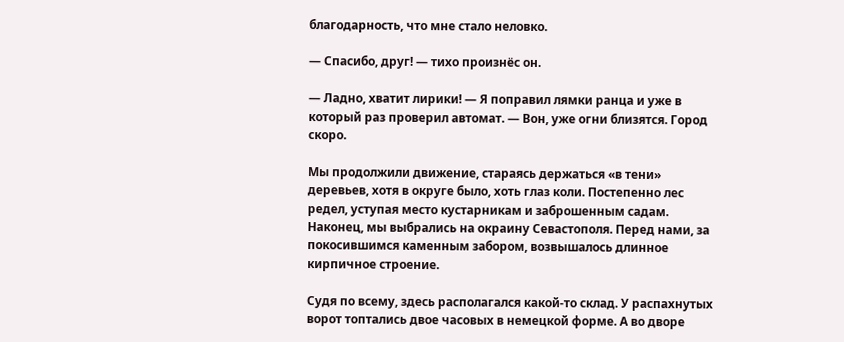благодарность, что мне стало неловко.

— Спасибо, друг! — тихо произнёс он.

— Ладно, хватит лирики! — Я поправил лямки ранца и уже в который раз проверил автомат. — Вон, уже огни близятся. Город скоро.

Мы продолжили движение, стараясь держаться «в тени» деревьев, хотя в округе было, хоть глаз коли. Постепенно лес редел, уступая место кустарникам и заброшенным садам. Наконец, мы выбрались на окраину Севастополя. Перед нами, за покосившимся каменным забором, возвышалось длинное кирпичное строение.

Судя по всему, здесь располагался какой-то склад. У распахнутых ворот топтались двое часовых в немецкой форме. А во дворе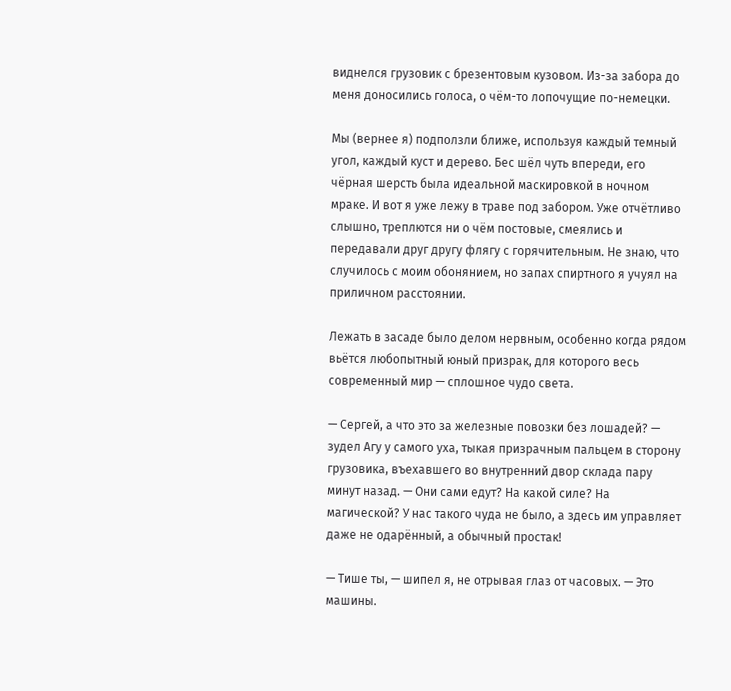виднелся грузовик с брезентовым кузовом. Из-за забора до меня доносились голоса, о чём-то лопочущие по-немецки.

Мы (вернее я) подползли ближе, используя каждый темный угол, каждый куст и дерево. Бес шёл чуть впереди, его чёрная шерсть была идеальной маскировкой в ночном мраке. И вот я уже лежу в траве под забором. Уже отчётливо слышно, треплются ни о чём постовые, смеялись и передавали друг другу флягу с горячительным. Не знаю, что случилось с моим обонянием, но запах спиртного я учуял на приличном расстоянии.

Лежать в засаде было делом нервным, особенно когда рядом вьётся любопытный юный призрак, для которого весь современный мир — сплошное чудо света.

— Сергей, а что это за железные повозки без лошадей? — зудел Агу у самого уха, тыкая призрачным пальцем в сторону грузовика, въехавшего во внутренний двор склада пару минут назад. — Они сами едут? На какой силе? На магической? У нас такого чуда не было, а здесь им управляет даже не одарённый, а обычный простак!

— Тише ты, — шипел я, не отрывая глаз от часовых. — Это машины.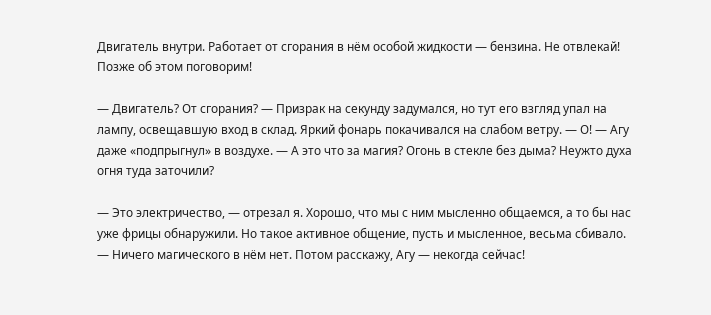Двигатель внутри. Работает от сгорания в нём особой жидкости — бензина. Не отвлекай! Позже об этом поговорим!

— Двигатель? От сгорания? — Призрак на секунду задумался, но тут его взгляд упал на лампу, освещавшую вход в склад. Яркий фонарь покачивался на слабом ветру. — О! — Агу даже «подпрыгнул» в воздухе. — А это что за магия? Огонь в стекле без дыма? Неужто духа огня туда заточили?

— Это электричество, — отрезал я. Хорошо, что мы с ним мысленно общаемся, а то бы нас уже фрицы обнаружили. Но такое активное общение, пусть и мысленное, весьма сбивало. — Ничего магического в нём нет. Потом расскажу, Агу — некогда сейчас!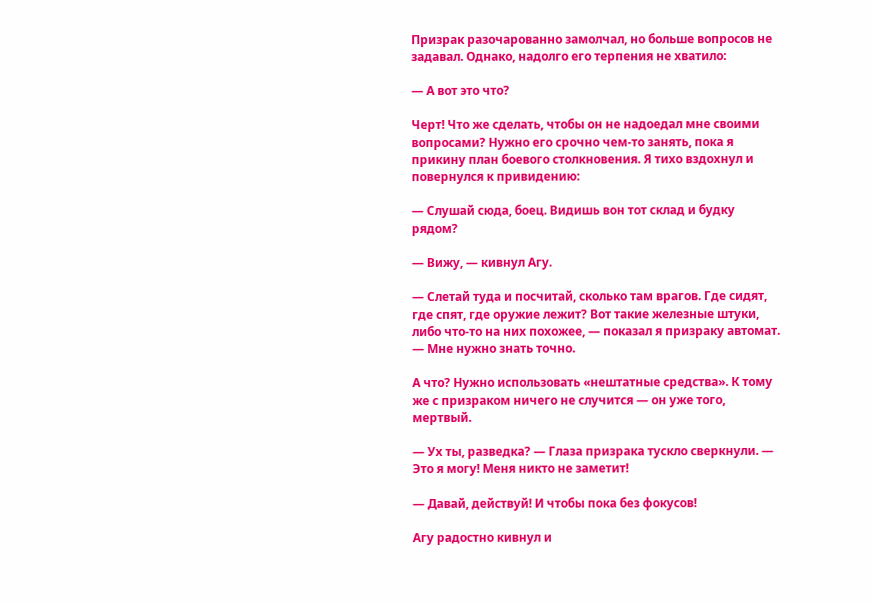Призрак разочарованно замолчал, но больше вопросов не задавал. Однако, надолго его терпения не хватило:

— А вот это что?

Черт! Что же сделать, чтобы он не надоедал мне своими вопросами? Нужно его срочно чем-то занять, пока я прикину план боевого столкновения. Я тихо вздохнул и повернулся к привидению:

— Слушай сюда, боец. Видишь вон тот склад и будку рядом?

— Вижу, — кивнул Агу.

— Слетай туда и посчитай, сколько там врагов. Где сидят, где спят, где оружие лежит? Вот такие железные штуки, либо что-то на них похожее, — показал я призраку автомат. — Мне нужно знать точно.

А что? Нужно использовать «нештатные средства». К тому же с призраком ничего не случится — он уже того, мертвый.

— Ух ты, разведка? — Глаза призрака тускло сверкнули. — Это я могу! Меня никто не заметит!

— Давай, действуй! И чтобы пока без фокусов!

Агу радостно кивнул и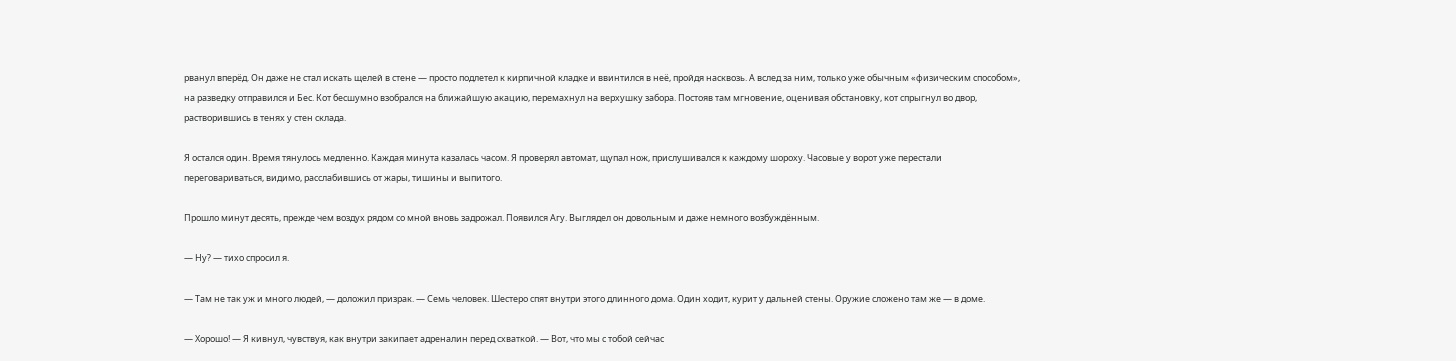рванул вперёд. Он даже не стал искать щелей в стене — просто подлетел к кирпичной кладке и ввинтился в неё, пройдя насквозь. А вслед за ним, только уже обычным «физическим способом», на разведку отправился и Бес. Кот бесшумно взобрался на ближайшую акацию, перемахнул на верхушку забора. Постояв там мгновение, оценивая обстановку, кот спрыгнул во двор, растворившись в тенях у стен склада.

Я остался один. Время тянулось медленно. Каждая минута казалась часом. Я проверял автомат, щупал нож, прислушивался к каждому шороху. Часовые у ворот уже перестали переговариваться, видимо, расслабившись от жары, тишины и выпитого.

Прошло минут десять, прежде чем воздух рядом со мной вновь задрожал. Появился Агу. Выглядел он довольным и даже немного возбуждённым.

— Ну? — тихо спросил я.

— Там не так уж и много людей, — доложил призрак. — Семь человек. Шестеро спят внутри этого длинного дома. Один ходит, курит у дальней стены. Оружие сложено там же — в доме.

— Хорошо! — Я кивнул, чувствуя, как внутри закипает адреналин перед схваткой. — Вот, что мы с тобой сейчас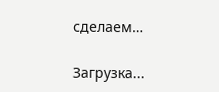сделаем…

Загрузка...